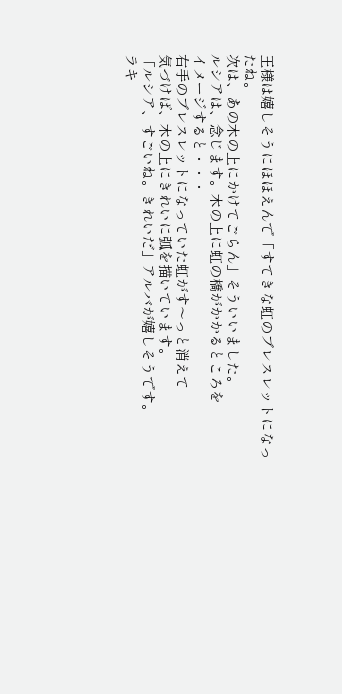王様は嬉しそうにほほえんで「すてきな虹のブレスレットになったね。
次は、あの木の上にかけてごらん」そういいました。
ルシアは、念じます。木の上に虹の橋がかかるところを
イメージすると・・・
右手のブレスレットになっていた虹がす〜っと消えて
気づけば、木の上にきれいに弧を描いています。
「ルシア、すごいね。きれいだ」アルバが嬉しそうです。
ラキ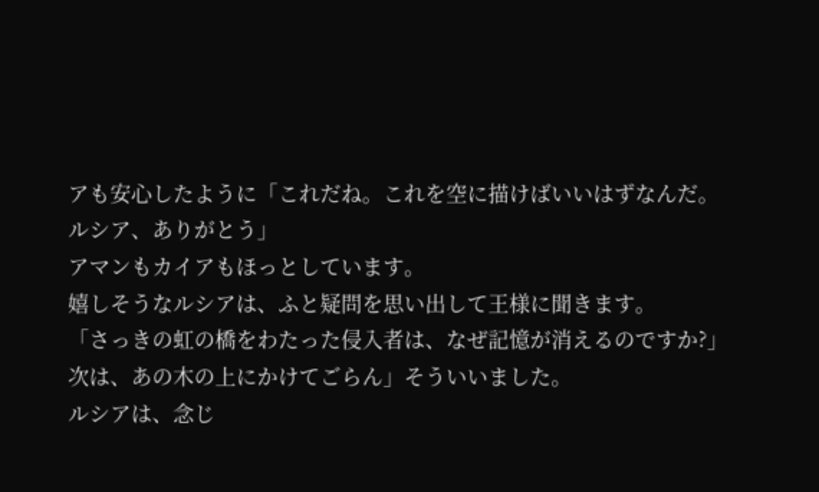アも安心したように「これだね。これを空に描けばいいはずなんだ。
ルシア、ありがとう」
アマンもカイアもほっとしています。
嬉しそうなルシアは、ふと疑問を思い出して王様に聞きます。
「さっきの虹の橋をわたった侵入者は、なぜ記憶が消えるのですか?」
次は、あの木の上にかけてごらん」そういいました。
ルシアは、念じ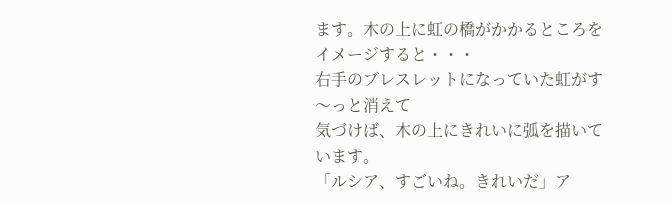ます。木の上に虹の橋がかかるところを
イメージすると・・・
右手のブレスレットになっていた虹がす〜っと消えて
気づけば、木の上にきれいに弧を描いています。
「ルシア、すごいね。きれいだ」ア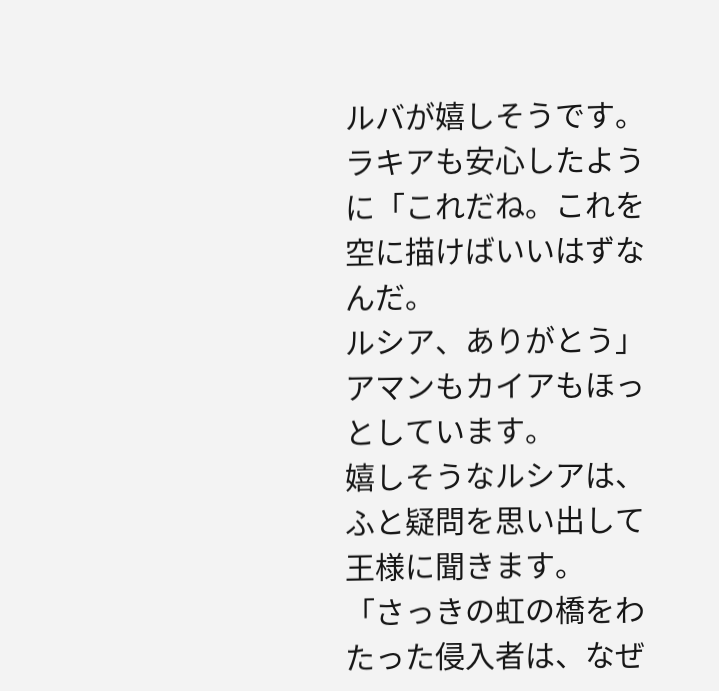ルバが嬉しそうです。
ラキアも安心したように「これだね。これを空に描けばいいはずなんだ。
ルシア、ありがとう」
アマンもカイアもほっとしています。
嬉しそうなルシアは、ふと疑問を思い出して王様に聞きます。
「さっきの虹の橋をわたった侵入者は、なぜ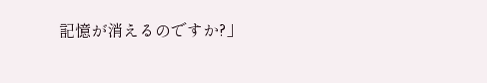記憶が消えるのですか?」